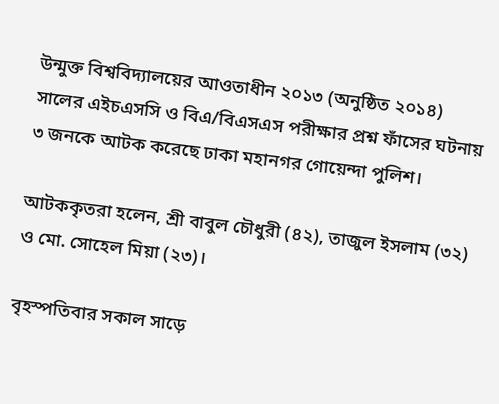উন্মুক্ত বিশ্ববিদ্যালয়ের আওতাধীন ২০১৩ (অনুষ্ঠিত ২০১৪) সালের এইচএসসি ও বিএ/বিএসএস পরীক্ষার প্রশ্ন ফাঁসের ঘটনায় ৩ জনকে আটক করেছে ঢাকা মহানগর গোয়েন্দা পুলিশ।

আটককৃতরা হলেন, শ্রী বাবুল চৌধুরী (৪২), তাজুল ইসলাম (৩২) ও মো. সোহেল মিয়া (২৩)।

বৃহস্পতিবার সকাল সাড়ে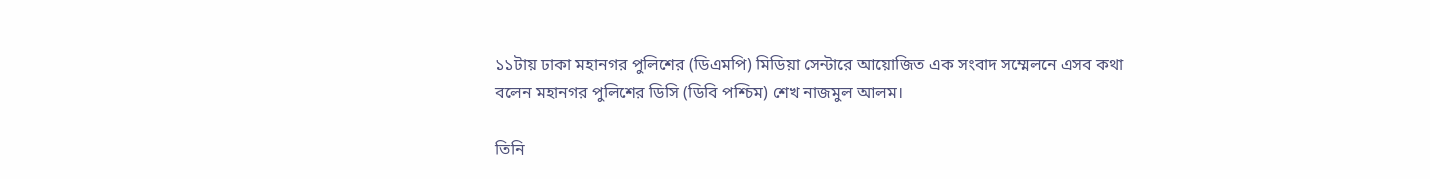১১টায় ঢাকা মহানগর পুলিশের (ডিএমপি) মিডিয়া সেন্টারে আয়োজিত এক সংবাদ সম্মেলনে এসব কথা বলেন মহানগর পুলিশের ডিসি (ডিবি পশ্চিম) শেখ নাজমুল আলম।

তিনি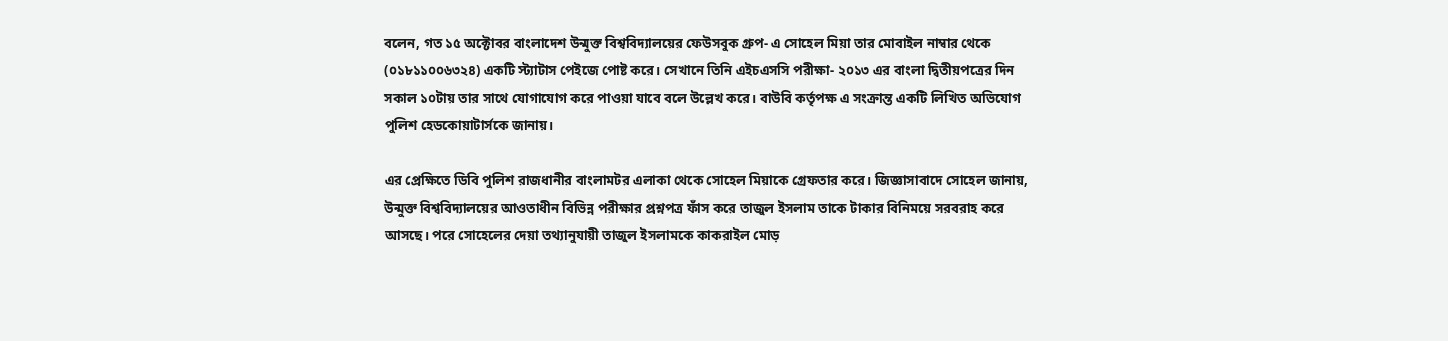বলেন, গত ১৫ অক্টোবর বাংলাদেশ উন্মুক্ত বিশ্ববিদ্যালয়ের ফেউসবুক গ্রুপ- এ সোহেল মিয়া তার মোবাইল নাম্বার থেকে (০১৮১১০০৬৩২৪) একটি স্ট্যাটাস পেইজে পোষ্ট করে। সেখানে তিনি এইচএসসি পরীক্ষা- ২০১৩ এর বাংলা দ্বিতীয়পত্রের দিন সকাল ১০টায় তার সাথে যোগাযোগ করে পাওয়া যাবে বলে উল্লেখ করে। বাউবি কর্তৃপক্ষ এ সংক্রান্ত একটি লিখিত অভিযোগ পুলিশ হেডকোয়াটার্সকে জানায়।

এর প্রেক্ষিতে ডিবি পুলিশ রাজধানীর বাংলামটর এলাকা থেকে সোহেল মিয়াকে গ্রেফতার করে। জিজ্ঞাসাবাদে সোহেল জানায়, উন্মুক্ত বিশ্ববিদ্যালয়ের আওতাধীন বিভিন্ন পরীক্ষার প্রশ্নপত্র ফাঁস করে তাজুল ইসলাম তাকে টাকার বিনিময়ে সরবরাহ করে আসছে। পরে সোহেলের দেয়া তথ্যানুযায়ী তাজুল ইসলামকে কাকরাইল মোড়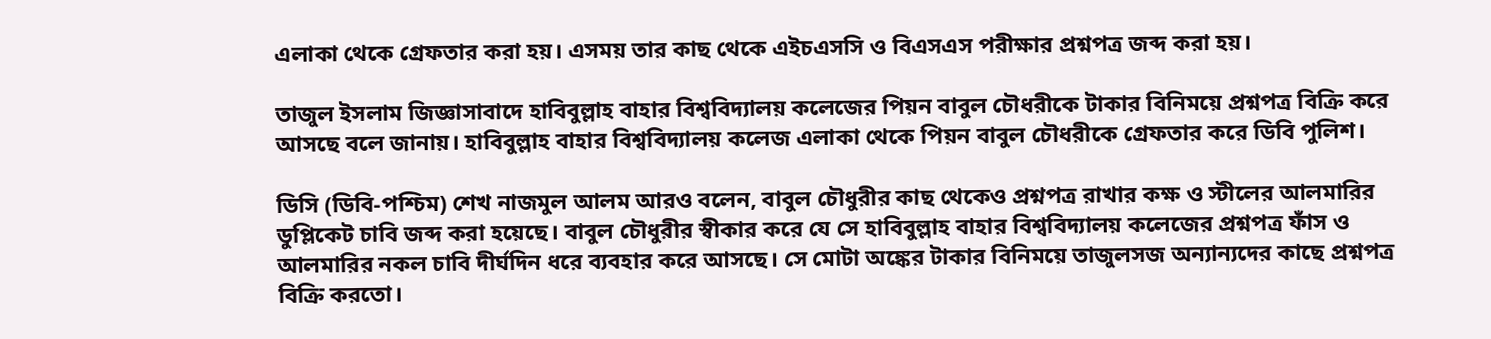এলাকা থেকে গ্রেফতার করা হয়। এসময় তার কাছ থেকে এইচএসসি ও বিএসএস পরীক্ষার প্রশ্নপত্র জব্দ করা হয়।

তাজুল ইসলাম জিজ্ঞাসাবাদে হাবিবুল্লাহ বাহার বিশ্ববিদ্যালয় কলেজের পিয়ন বাবুল চৌধরীকে টাকার বিনিময়ে প্রশ্নপত্র বিক্রি করে আসছে বলে জানায়। হাবিবুল্লাহ বাহার বিশ্ববিদ্যালয় কলেজ এলাকা থেকে পিয়ন বাবুল চৌধরীকে গ্রেফতার করে ডিবি পুলিশ।

ডিসি (ডিবি-পশ্চিম) শেখ নাজমুল আলম আরও বলেন, বাবুল চৌধুরীর কাছ থেকেও প্রশ্নপত্র রাখার কক্ষ ও স্টীলের আলমারির ডুপ্লিকেট চাবি জব্দ করা হয়েছে। বাবুল চৌধুরীর স্বীকার করে যে সে হাবিবুল্লাহ বাহার বিশ্ববিদ্যালয় কলেজের প্রশ্নপত্র ফাঁস ও আলমারির নকল চাবি দীর্ঘদিন ধরে ব্যবহার করে আসছে। সে মোটা অঙ্কের টাকার বিনিময়ে তাজুলসজ অন্যান্যদের কাছে প্রশ্নপত্র বিক্রি করতো।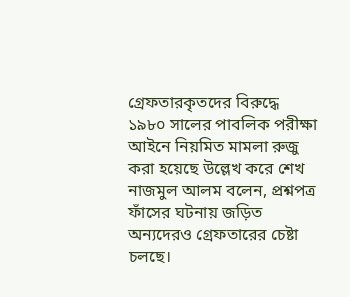গ্রেফতারকৃতদের বিরুদ্ধে ১৯৮০ সালের পাবলিক পরীক্ষা আইনে নিয়মিত মামলা রুজু করা হয়েছে উল্লেখ করে শেখ নাজমুল আলম বলেন, প্রশ্নপত্র ফাঁসের ঘটনায় জড়িত অন্যদেরও গ্রেফতারের চেষ্টা চলছে।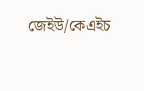জেইউ/কেএইচ